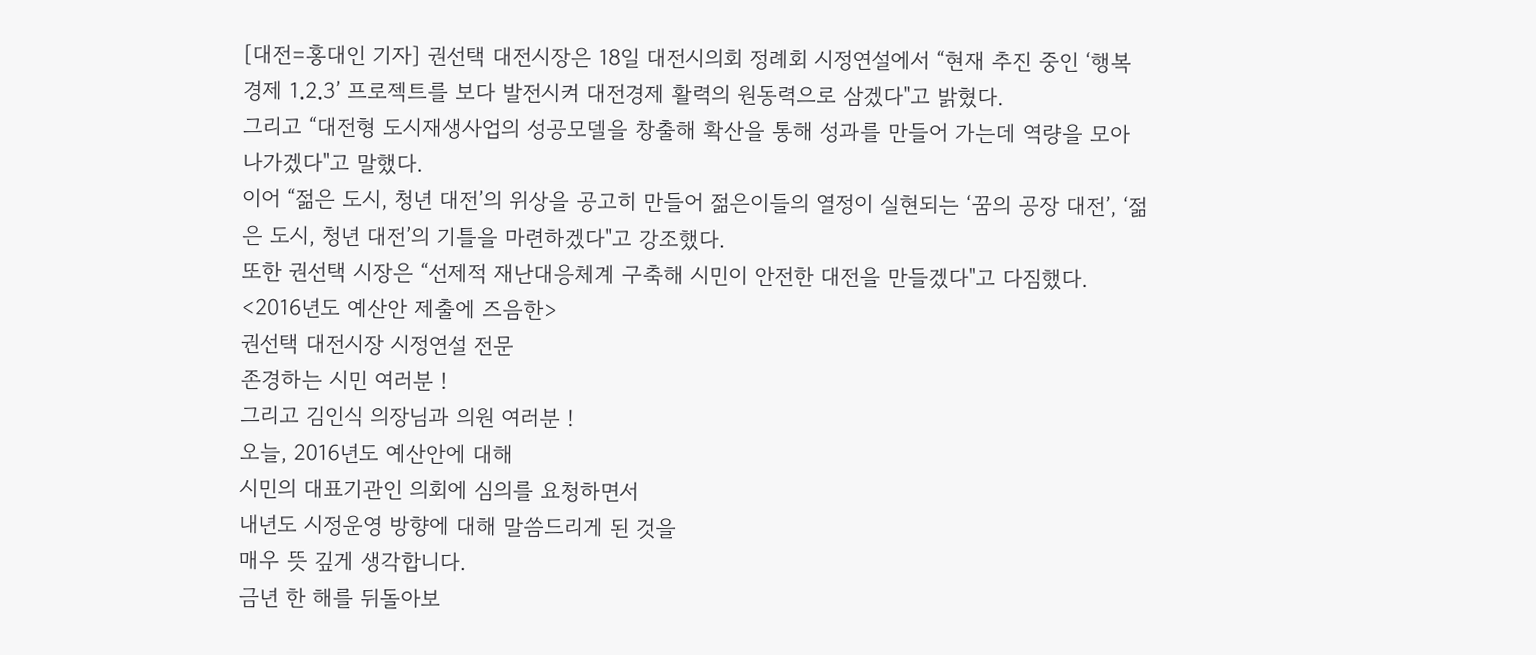[대전=홍대인 기자] 권선택 대전시장은 18일 대전시의회 정례회 시정연설에서 “현재 추진 중인 ‘행복경제 1․2․3’ 프로젝트를 보다 발전시켜 대전경제 활력의 원동력으로 삼겠다"고 밝혔다.
그리고 “대전형 도시재생사업의 성공모델을 창출해 확산을 통해 성과를 만들어 가는데 역량을 모아 나가겠다"고 말했다.
이어 “젊은 도시, 청년 대전’의 위상을 공고히 만들어 젊은이들의 열정이 실현되는 ‘꿈의 공장 대전’, ‘젊은 도시, 청년 대전’의 기틀을 마련하겠다"고 강조했다.
또한 권선택 시장은 “선제적 재난대응체계 구축해 시민이 안전한 대전을 만들겠다"고 다짐했다.
<2016년도 예산안 제출에 즈음한>
권선택 대전시장 시정연설 전문
존경하는 시민 여러분 !
그리고 김인식 의장님과 의원 여러분 !
오늘, 2016년도 예산안에 대해
시민의 대표기관인 의회에 심의를 요청하면서
내년도 시정운영 방향에 대해 말씀드리게 된 것을
매우 뜻 깊게 생각합니다.
금년 한 해를 뒤돌아보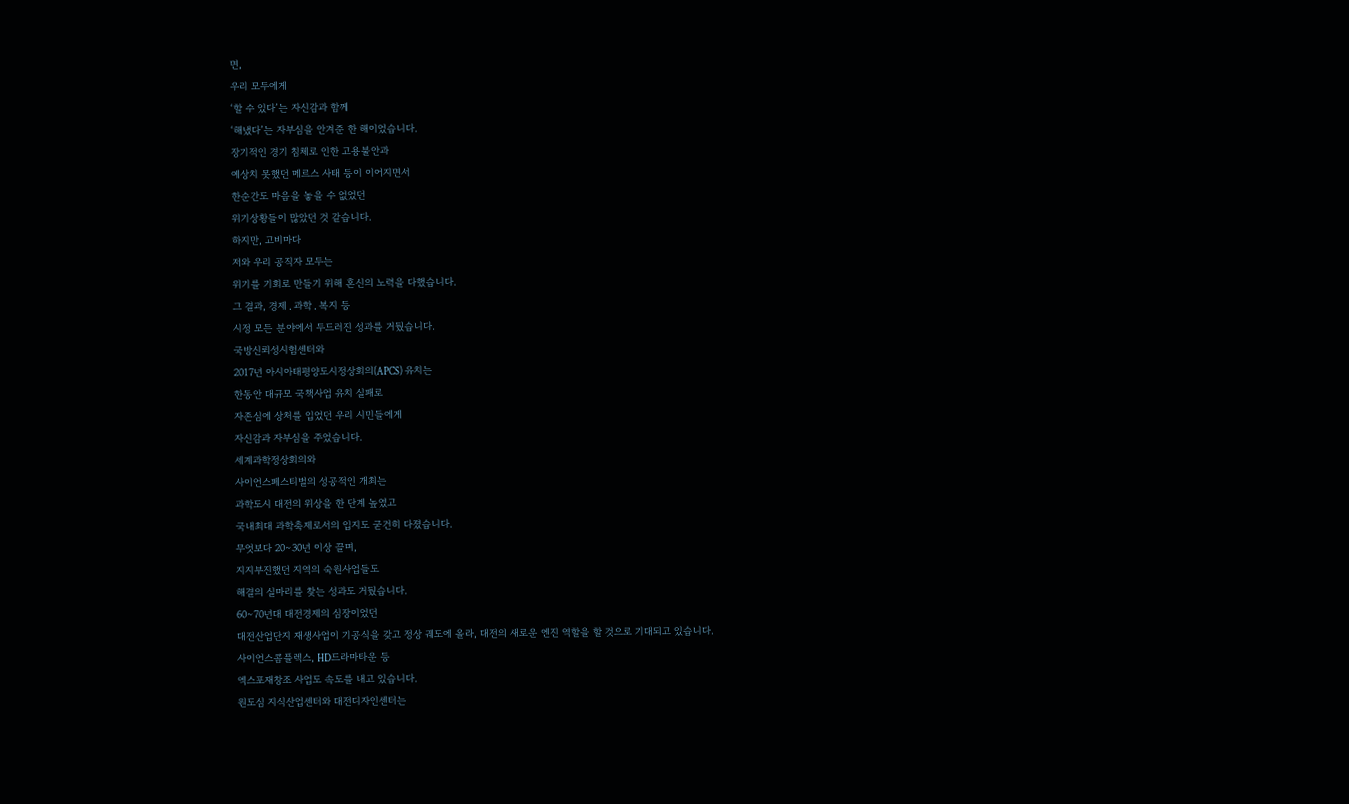면,
우리 모두에게
‘할 수 있다’는 자신감과 함께
‘해냈다’는 자부심을 안겨준 한 해이었습니다.
장기적인 경기 침체로 인한 고용불안과
예상치 못했던 메르스 사태 등이 이어지면서
한순간도 마음을 놓을 수 없었던
위기상황들이 많았던 것 같습니다.
하지만, 고비마다
저와 우리 공직자 모두는
위기를 기회로 만들기 위해 혼신의 노력을 다했습니다.
그 결과, 경제․과학․복지 등
시정 모든 분야에서 두드러진 성과를 거뒀습니다.
국방신뢰성시험센터와
2017년 아시아태평양도시정상회의(APCS) 유치는
한동안 대규모 국책사업 유치 실패로
자존심에 상처를 입었던 우리 시민들에게
자신감과 자부심을 주었습니다.
세계과학정상회의와
사이언스페스티벌의 성공적인 개최는
과학도시 대전의 위상을 한 단계 높였고
국내최대 과학축제로서의 입지도 굳건히 다졌습니다.
무엇보다 20∼30년 이상 끌며,
지지부진했던 지역의 숙원사업들도
해결의 실마리를 찾는 성과도 거뒀습니다.
60∼70년대 대전경제의 심장이었던
대전산업단지 재생사업이 기공식을 갖고 정상 궤도에 올라, 대전의 새로운 엔진 역할을 할 것으로 기대되고 있습니다.
사이언스콤플렉스, HD드라마타운 등
엑스포재창조 사업도 속도를 내고 있습니다.
원도심 지식산업센터와 대전디자인센터는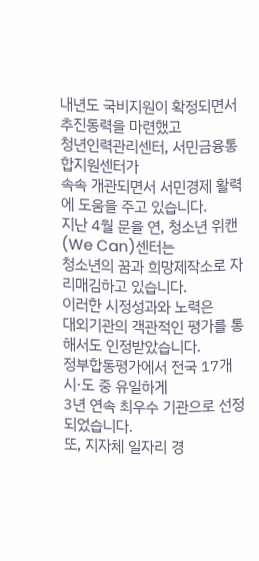내년도 국비지원이 확정되면서 추진동력을 마련했고
청년인력관리센터, 서민금융통합지원센터가
속속 개관되면서 서민경제 활력에 도움을 주고 있습니다.
지난 4월 문을 연, 청소년 위캔(We Can)센터는
청소년의 꿈과 희망제작소로 자리매김하고 있습니다.
이러한 시정성과와 노력은
대외기관의 객관적인 평가를 통해서도 인정받았습니다.
정부합동평가에서 전국 17개 시·도 중 유일하게
3년 연속 최우수 기관으로 선정되었습니다.
또, 지자체 일자리 경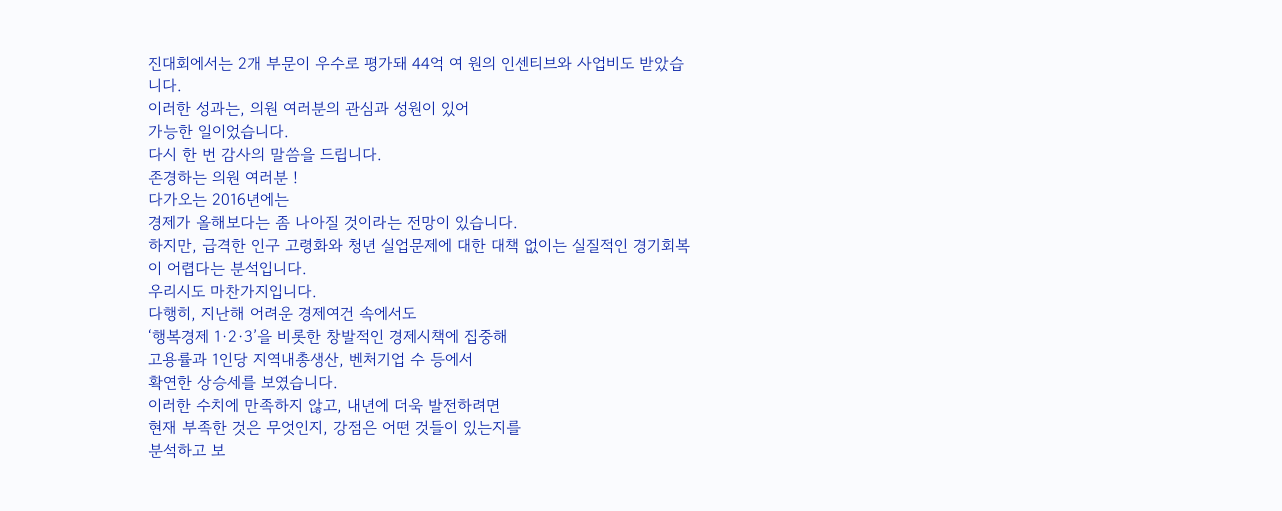진대회에서는 2개 부문이 우수로 평가돼 44억 여 원의 인센티브와 사업비도 받았습니다.
이러한 성과는, 의원 여러분의 관심과 성원이 있어
가능한 일이었습니다.
다시 한 번 감사의 말씀을 드립니다.
존경하는 의원 여러분 !
다가오는 2016년에는
경제가 올해보다는 좀 나아질 것이라는 전망이 있습니다.
하지만, 급격한 인구 고령화와 청년 실업문제에 대한 대책 없이는 실질적인 경기회복이 어렵다는 분석입니다.
우리시도 마찬가지입니다.
다행히, 지난해 어려운 경제여건 속에서도
‘행복경제 1·2·3’을 비롯한 창발적인 경제시책에 집중해
고용률과 1인당 지역내총생산, 벤처기업 수 등에서
확연한 상승세를 보였습니다.
이러한 수치에 만족하지 않고, 내년에 더욱 발전하려면
현재 부족한 것은 무엇인지, 강점은 어떤 것들이 있는지를
분석하고 보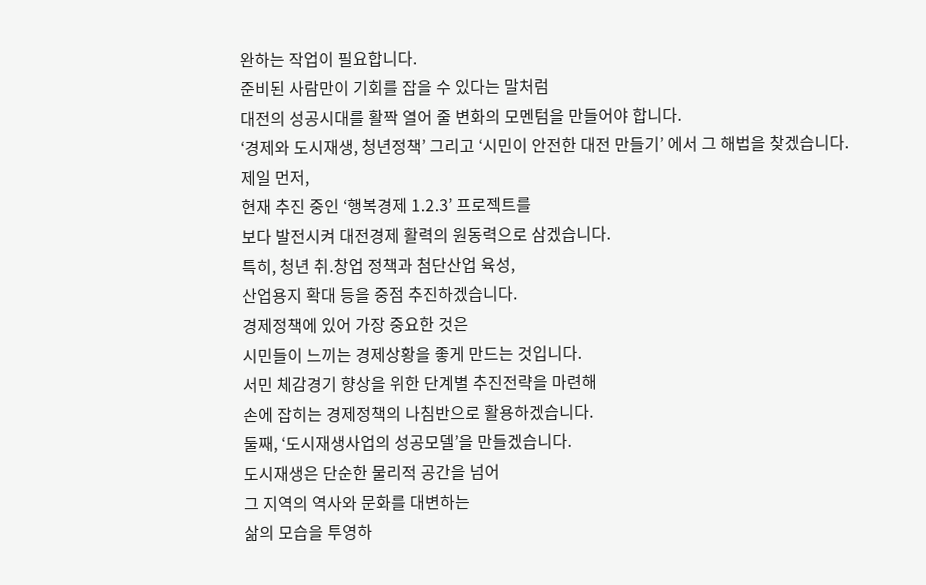완하는 작업이 필요합니다.
준비된 사람만이 기회를 잡을 수 있다는 말처럼
대전의 성공시대를 활짝 열어 줄 변화의 모멘텀을 만들어야 합니다.
‘경제와 도시재생, 청년정책’ 그리고 ‘시민이 안전한 대전 만들기’ 에서 그 해법을 찾겠습니다.
제일 먼저,
현재 추진 중인 ‘행복경제 1․2․3’ 프로젝트를
보다 발전시켜 대전경제 활력의 원동력으로 삼겠습니다.
특히, 청년 취․창업 정책과 첨단산업 육성,
산업용지 확대 등을 중점 추진하겠습니다.
경제정책에 있어 가장 중요한 것은
시민들이 느끼는 경제상황을 좋게 만드는 것입니다.
서민 체감경기 향상을 위한 단계별 추진전략을 마련해
손에 잡히는 경제정책의 나침반으로 활용하겠습니다.
둘째, ‘도시재생사업의 성공모델’을 만들겠습니다.
도시재생은 단순한 물리적 공간을 넘어
그 지역의 역사와 문화를 대변하는
삶의 모습을 투영하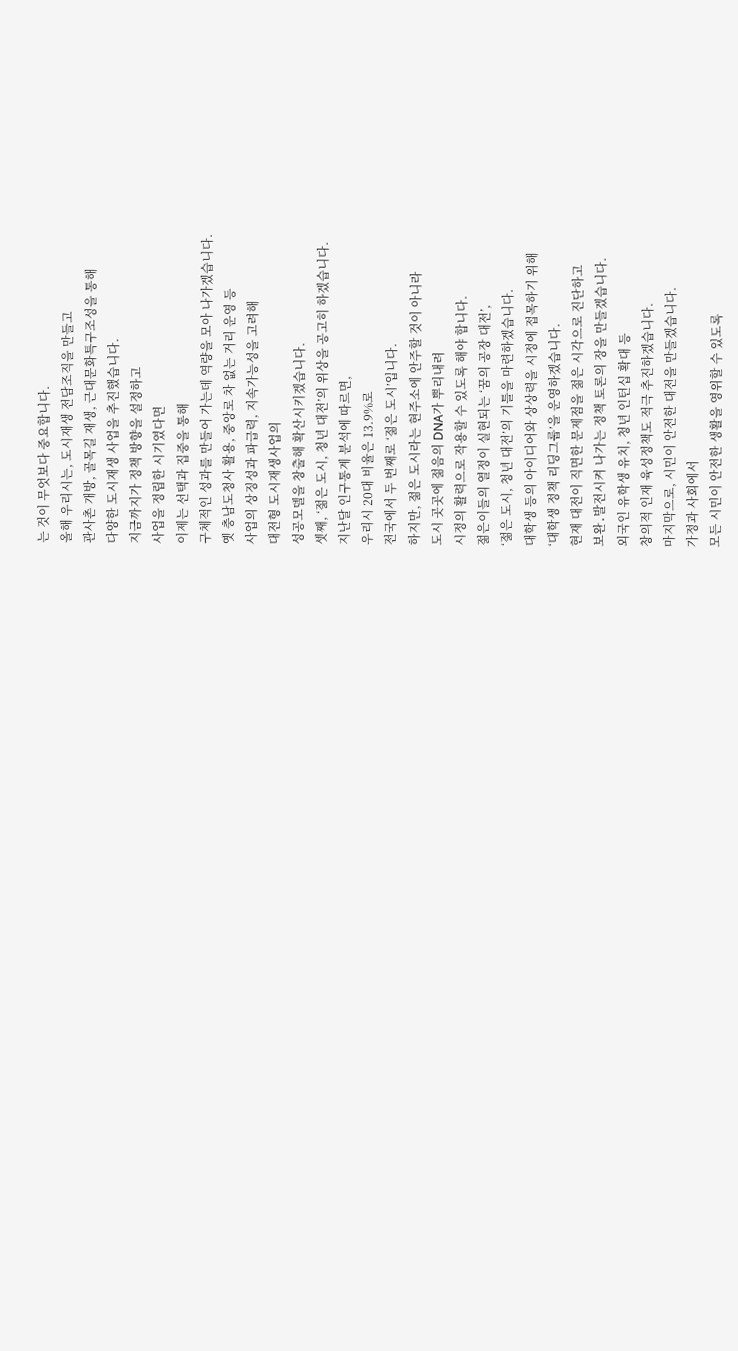는 것이 무엇보다 중요합니다.
올해 우리시는, 도시재생 전담조직을 만들고
관사촌 개방, 골목길 재생, 근대문화특구조성을 통해
다양한 도시재생 사업을 추진했습니다.
지금까지가 정책 방향을 설정하고
사업을 정립한 시기였다면
이제는 선택과 집중을 통해
구체적인 성과를 만들어 가는데 역량을 모아 나가겠습니다.
옛 충남도청사 활용, 중앙로 차 없는 거리 운영 등
사업의 상징성과 파급력, 지속가능성을 고려해
대전형 도시재생사업의
성공모델을 창출해 확산시키겠습니다.
셋째, ‘젊은 도시, 청년 대전’의 위상을 공고히 하겠습니다.
지난달 인구통계 분석에 따르면,
우리시 20대 비율은 13.9%로
전국에서 두 번째로 ‘젊은 도시’입니다.
하지만, 젊은 도시라는 현주소에 안주할 것이 아니라
도시 곳곳에 젊음의 DNA가 뿌리내려
시정의 활력으로 작용할 수 있도록 해야 합니다.
젊은이들의 열정이 실현되는 ‘꿈의 공장 대전’,
‘젊은 도시, 청년 대전’의 기틀을 마련하겠습니다.
대학생 등의 아이디어와 상상력을 시정에 접목하기 위해
‘대학생 정책 리딩그룹’을 운영하겠습니다.
현재 대전이 직면한 문제점을 젊은 시각으로 진단하고
보완․발전시켜 나가는 정책 토론의 장을 만들겠습니다.
외국인 유학생 유치, 청년 인턴십 확대 등
창의적 인재 육성정책도 적극 추진하겠습니다.
마지막으로, 시민이 안전한 대전을 만들겠습니다.
가정과 사회에서
모든 시민이 안전한 생활을 영위할 수 있도록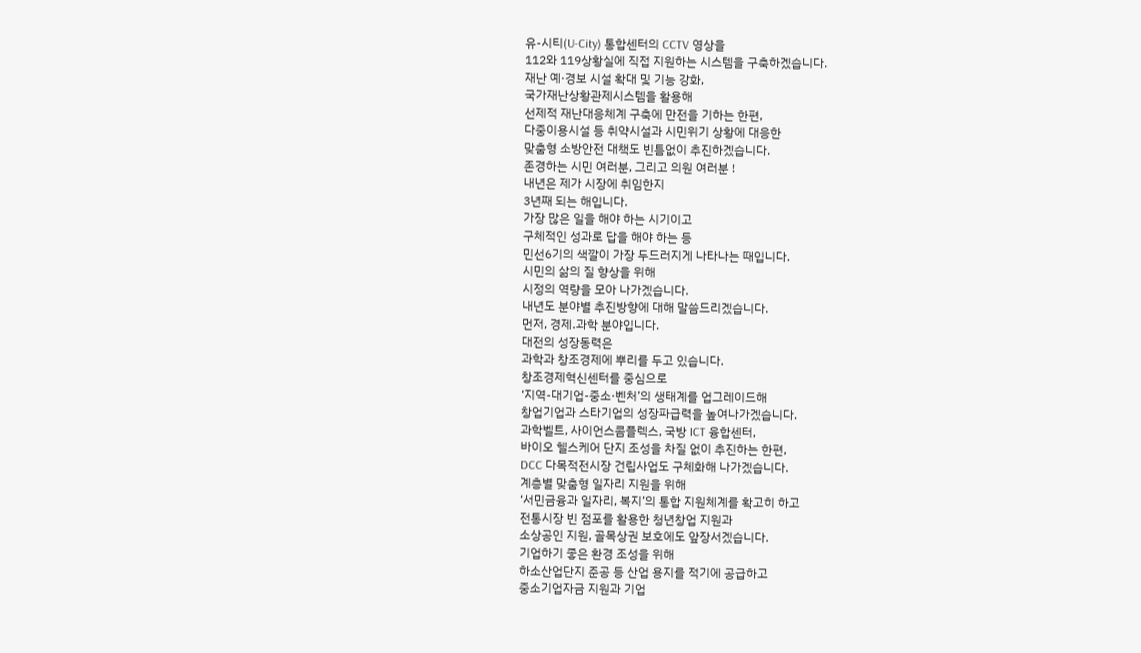유-시티(U-City) 통합센터의 CCTV 영상을
112와 119상황실에 직접 지원하는 시스템을 구축하겠습니다.
재난 예·경보 시설 확대 및 기능 강화,
국가재난상황관제시스템을 활용해
선제적 재난대응체계 구축에 만전을 기하는 한편,
다중이용시설 등 취약시설과 시민위기 상황에 대응한
맞춤형 소방안전 대책도 빈틈없이 추진하겠습니다.
존경하는 시민 여러분, 그리고 의원 여러분 !
내년은 제가 시장에 취임한지
3년째 되는 해입니다.
가장 많은 일을 해야 하는 시기이고
구체적인 성과로 답을 해야 하는 등
민선6기의 색깔이 가장 두드러지게 나타나는 때입니다.
시민의 삶의 질 향상을 위해
시정의 역량을 모아 나가겠습니다.
내년도 분야별 추진방향에 대해 말씀드리겠습니다.
먼저, 경제․과학 분야입니다.
대전의 성장동력은
과학과 창조경제에 뿌리를 두고 있습니다.
창조경제혁신센터를 중심으로
‘지역-대기업-중소·벤처’의 생태계를 업그레이드해
창업기업과 스타기업의 성장파급력을 높여나가겠습니다.
과학벨트, 사이언스콤플렉스, 국방 ICT 융합센터,
바이오 헬스케어 단지 조성을 차질 없이 추진하는 한편,
DCC 다목적전시장 건립사업도 구체화해 나가겠습니다.
계층별 맞춤형 일자리 지원을 위해
‘서민금융과 일자리, 복지’의 통합 지원체계를 확고히 하고
전통시장 빈 점포를 활용한 청년창업 지원과
소상공인 지원, 골목상권 보호에도 앞장서겠습니다.
기업하기 좋은 환경 조성을 위해
하소산업단지 준공 등 산업 용지를 적기에 공급하고
중소기업자금 지원과 기업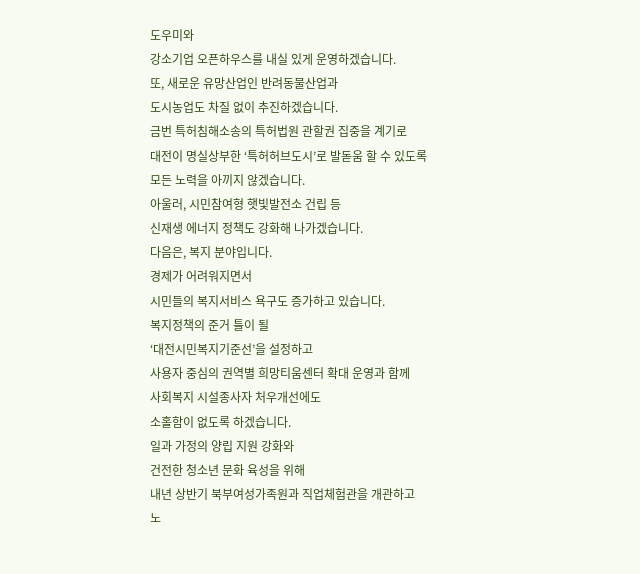도우미와
강소기업 오픈하우스를 내실 있게 운영하겠습니다.
또, 새로운 유망산업인 반려동물산업과
도시농업도 차질 없이 추진하겠습니다.
금번 특허침해소송의 특허법원 관할권 집중을 계기로
대전이 명실상부한 ‘특허허브도시’로 발돋움 할 수 있도록
모든 노력을 아끼지 않겠습니다.
아울러, 시민참여형 햇빛발전소 건립 등
신재생 에너지 정책도 강화해 나가겠습니다.
다음은, 복지 분야입니다.
경제가 어려워지면서
시민들의 복지서비스 욕구도 증가하고 있습니다.
복지정책의 준거 틀이 될
‘대전시민복지기준선’을 설정하고
사용자 중심의 권역별 희망티움센터 확대 운영과 함께
사회복지 시설종사자 처우개선에도
소홀함이 없도록 하겠습니다.
일과 가정의 양립 지원 강화와
건전한 청소년 문화 육성을 위해
내년 상반기 북부여성가족원과 직업체험관을 개관하고
노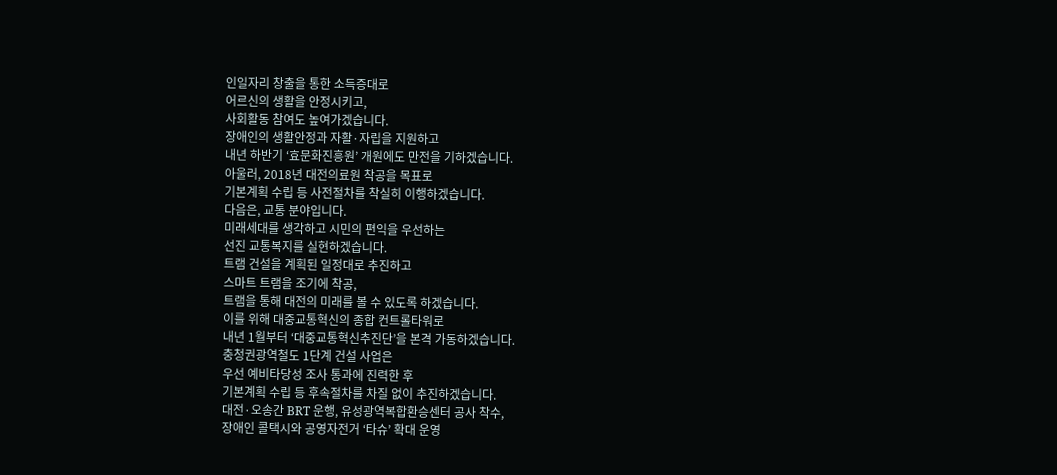인일자리 창출을 통한 소득증대로
어르신의 생활을 안정시키고,
사회활동 참여도 높여가겠습니다.
장애인의 생활안정과 자활·자립을 지원하고
내년 하반기 ‘효문화진흥원’ 개원에도 만전을 기하겠습니다.
아울러, 2018년 대전의료원 착공을 목표로
기본계획 수립 등 사전절차를 착실히 이행하겠습니다.
다음은, 교통 분야입니다.
미래세대를 생각하고 시민의 편익을 우선하는
선진 교통복지를 실현하겠습니다.
트램 건설을 계획된 일정대로 추진하고
스마트 트램을 조기에 착공,
트램을 통해 대전의 미래를 볼 수 있도록 하겠습니다.
이를 위해 대중교통혁신의 종합 컨트롤타워로
내년 1월부터 ‘대중교통혁신추진단’을 본격 가동하겠습니다.
충청권광역철도 1단계 건설 사업은
우선 예비타당성 조사 통과에 진력한 후
기본계획 수립 등 후속절차를 차질 없이 추진하겠습니다.
대전·오송간 BRT 운행, 유성광역복합환승센터 공사 착수,
장애인 콜택시와 공영자전거 ‘타슈’ 확대 운영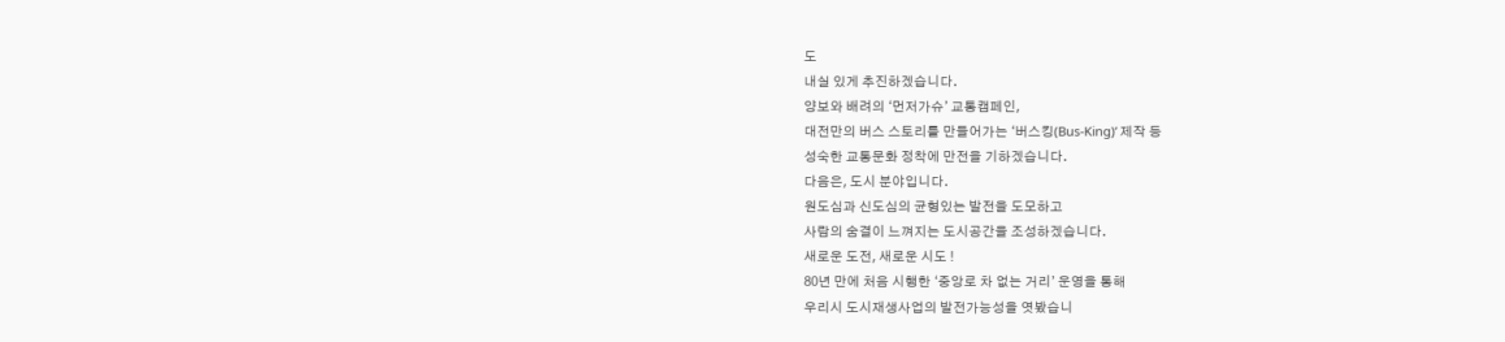도
내실 있게 추진하겠습니다.
양보와 배려의 ‘먼저가슈’ 교통캠페인,
대전만의 버스 스토리를 만들어가는 ‘버스킹(Bus-King)’ 제작 등
성숙한 교통문화 정착에 만전을 기하겠습니다.
다음은, 도시 분야입니다.
원도심과 신도심의 균형있는 발전을 도모하고
사람의 숨결이 느껴지는 도시공간을 조성하겠습니다.
새로운 도전, 새로운 시도 !
80년 만에 처음 시행한 ‘중앙로 차 없는 거리’ 운영을 통해
우리시 도시재생사업의 발전가능성을 엿봤습니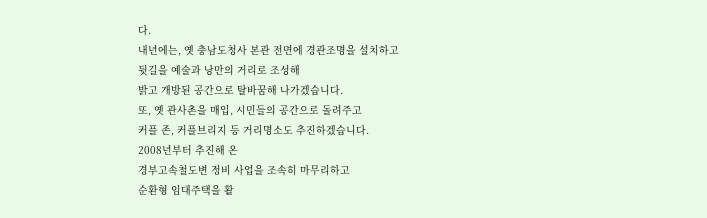다.
내년에는, 옛 충남도청사 본관 전면에 경관조명을 설치하고
뒷길을 예술과 낭만의 거리로 조성해
밝고 개방된 공간으로 탈바꿈해 나가겠습니다.
또, 옛 관사촌을 매입, 시민들의 공간으로 돌려주고
커플 존, 커플브리지 등 거리명소도 추진하겠습니다.
2008년부터 추진해 온
경부고속철도변 정비 사업을 조속히 마무리하고
순환형 임대주택을 활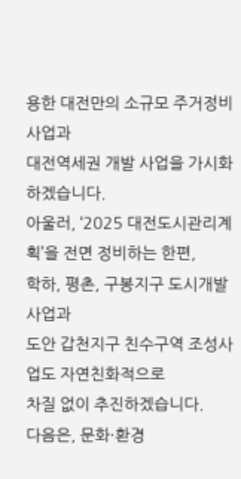용한 대전만의 소규모 주거정비사업과
대전역세권 개발 사업을 가시화 하겠습니다.
아울러, ‘2025 대전도시관리계획’을 전면 정비하는 한편,
학하, 평촌, 구봉지구 도시개발사업과
도안 갑천지구 친수구역 조성사업도 자연친화적으로
차질 없이 추진하겠습니다.
다음은, 문화·환경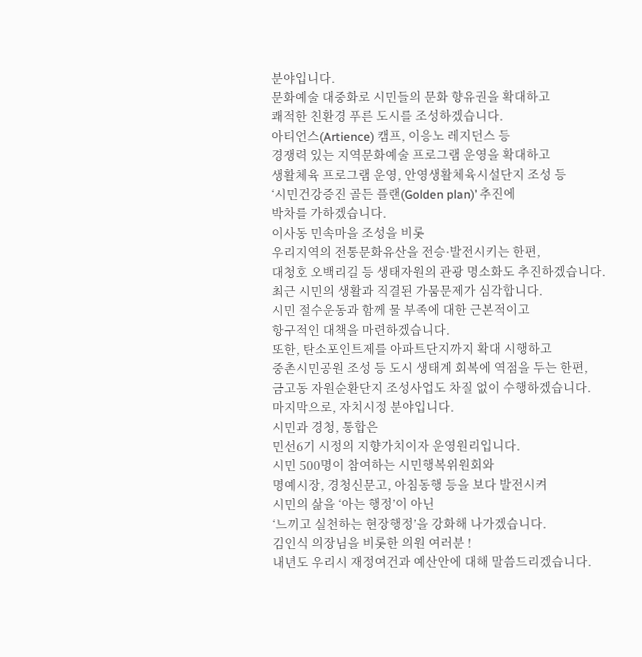분야입니다.
문화예술 대중화로 시민들의 문화 향유권을 확대하고
쾌적한 친환경 푸른 도시를 조성하겠습니다.
아티언스(Artience) 캠프, 이응노 레지던스 등
경쟁력 있는 지역문화예술 프로그램 운영을 확대하고
생활체육 프로그램 운영, 안영생활체육시설단지 조성 등
‘시민건강증진 골든 플랜(Golden plan)’ 추진에
박차를 가하겠습니다.
이사동 민속마을 조성을 비롯
우리지역의 전통문화유산을 전승·발전시키는 한편,
대청호 오백리길 등 생태자원의 관광 명소화도 추진하겠습니다.
최근 시민의 생활과 직결된 가뭄문제가 심각합니다.
시민 절수운동과 함께 물 부족에 대한 근본적이고
항구적인 대책을 마련하겠습니다.
또한, 탄소포인트제를 아파트단지까지 확대 시행하고
중촌시민공원 조성 등 도시 생태계 회복에 역점을 두는 한편,
금고동 자원순환단지 조성사업도 차질 없이 수행하겠습니다.
마지막으로, 자치시정 분야입니다.
시민과 경청, 통합은
민선6기 시정의 지향가치이자 운영원리입니다.
시민 500명이 참여하는 시민행복위원회와
명예시장, 경청신문고, 아침동행 등을 보다 발전시켜
시민의 삶을 ‘아는 행정’이 아닌
‘느끼고 실천하는 현장행정’을 강화해 나가겠습니다.
김인식 의장님을 비롯한 의원 여러분 !
내년도 우리시 재정여건과 예산안에 대해 말씀드리겠습니다.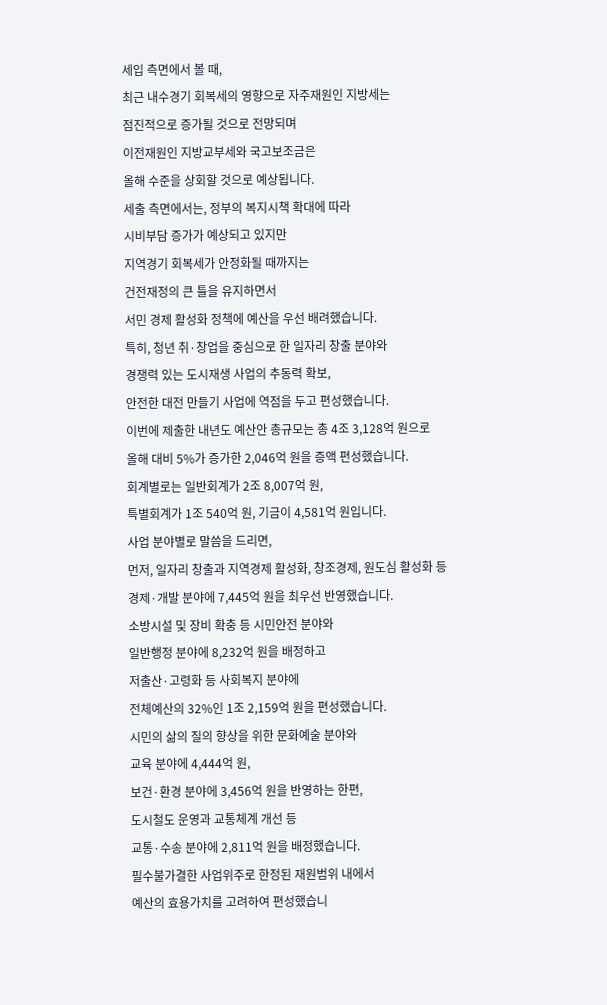세입 측면에서 볼 때,
최근 내수경기 회복세의 영향으로 자주재원인 지방세는
점진적으로 증가될 것으로 전망되며
이전재원인 지방교부세와 국고보조금은
올해 수준을 상회할 것으로 예상됩니다.
세출 측면에서는, 정부의 복지시책 확대에 따라
시비부담 증가가 예상되고 있지만
지역경기 회복세가 안정화될 때까지는
건전재정의 큰 틀을 유지하면서
서민 경제 활성화 정책에 예산을 우선 배려했습니다.
특히, 청년 취·창업을 중심으로 한 일자리 창출 분야와
경쟁력 있는 도시재생 사업의 추동력 확보,
안전한 대전 만들기 사업에 역점을 두고 편성했습니다.
이번에 제출한 내년도 예산안 총규모는 총 4조 3,128억 원으로
올해 대비 5%가 증가한 2,046억 원을 증액 편성했습니다.
회계별로는 일반회계가 2조 8,007억 원,
특별회계가 1조 540억 원, 기금이 4,581억 원입니다.
사업 분야별로 말씀을 드리면,
먼저, 일자리 창출과 지역경제 활성화, 창조경제, 원도심 활성화 등
경제·개발 분야에 7,445억 원을 최우선 반영했습니다.
소방시설 및 장비 확충 등 시민안전 분야와
일반행정 분야에 8,232억 원을 배정하고
저출산·고령화 등 사회복지 분야에
전체예산의 32%인 1조 2,159억 원을 편성했습니다.
시민의 삶의 질의 향상을 위한 문화예술 분야와
교육 분야에 4,444억 원,
보건·환경 분야에 3,456억 원을 반영하는 한편,
도시철도 운영과 교통체계 개선 등
교통·수송 분야에 2,811억 원을 배정했습니다.
필수불가결한 사업위주로 한정된 재원범위 내에서
예산의 효용가치를 고려하여 편성했습니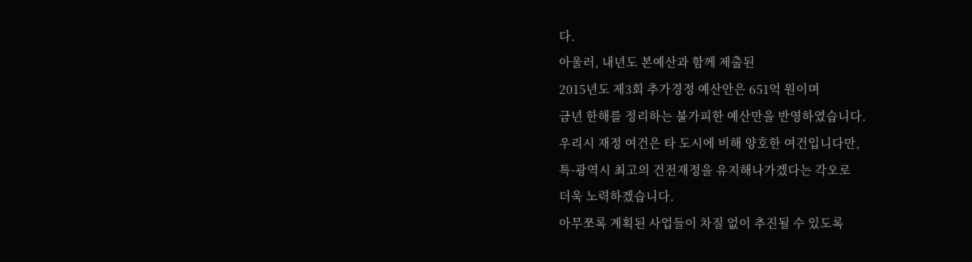다.
아울러, 내년도 본예산과 함께 제출된
2015년도 제3회 추가경정 예산안은 651억 원이며
금년 한해를 정리하는 불가피한 예산만을 반영하였습니다.
우리시 재정 여건은 타 도시에 비해 양호한 여건입니다만,
특·광역시 최고의 건전재정을 유지해나가겠다는 각오로
더욱 노력하겠습니다.
아무쪼록 계획된 사업들이 차질 없이 추진될 수 있도록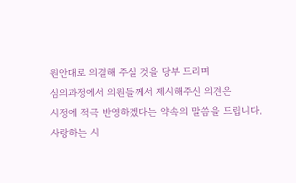원안대로 의결해 주실 것을 당부 드리며
심의과정에서 의원들께서 제시해주신 의견은
시정에 적극 반영하겠다는 약속의 말씀을 드립니다.
사랑하는 시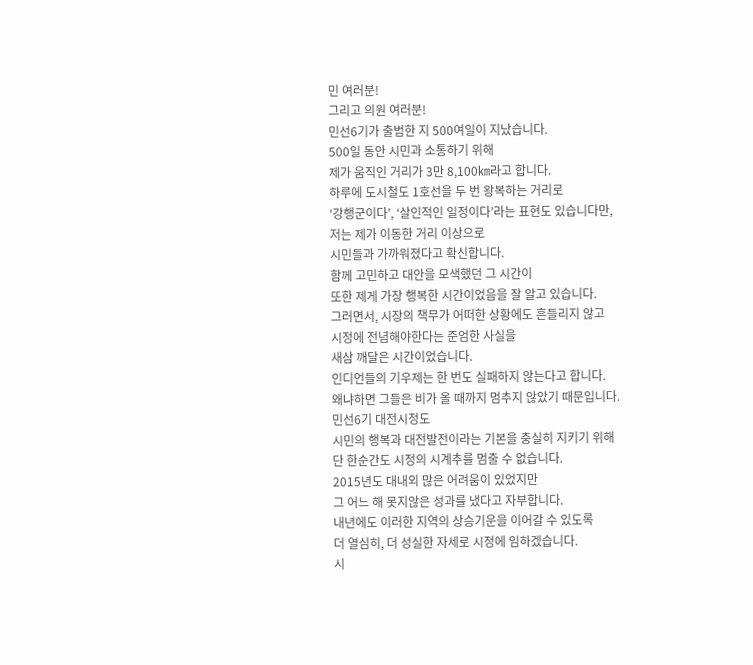민 여러분!
그리고 의원 여러분!
민선6기가 출범한 지 500여일이 지났습니다.
500일 동안 시민과 소통하기 위해
제가 움직인 거리가 3만 8,100㎞라고 합니다.
하루에 도시철도 1호선을 두 번 왕복하는 거리로
‘강행군이다’, ‘살인적인 일정이다’라는 표현도 있습니다만,
저는 제가 이동한 거리 이상으로
시민들과 가까워졌다고 확신합니다.
함께 고민하고 대안을 모색했던 그 시간이
또한 제게 가장 행복한 시간이었음을 잘 알고 있습니다.
그러면서, 시장의 책무가 어떠한 상황에도 흔들리지 않고
시정에 전념해야한다는 준엄한 사실을
새삼 깨달은 시간이었습니다.
인디언들의 기우제는 한 번도 실패하지 않는다고 합니다.
왜냐하면 그들은 비가 올 때까지 멈추지 않았기 때문입니다.
민선6기 대전시정도
시민의 행복과 대전발전이라는 기본을 충실히 지키기 위해
단 한순간도 시정의 시계추를 멈출 수 없습니다.
2015년도 대내외 많은 어려움이 있었지만
그 어느 해 못지않은 성과를 냈다고 자부합니다.
내년에도 이러한 지역의 상승기운을 이어갈 수 있도록
더 열심히, 더 성실한 자세로 시정에 임하겠습니다.
시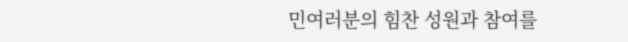민여러분의 힘찬 성원과 참여를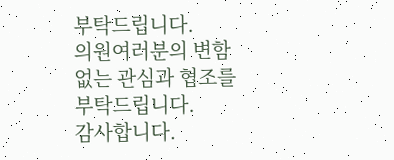부탁드립니다.
의원여러분의 변함없는 관심과 협조를 부탁드립니다.
감사합니다.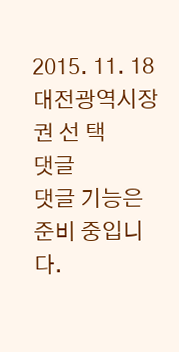2015. 11. 18
대전광역시장 권 선 택
댓글
댓글 기능은 준비 중입니다.